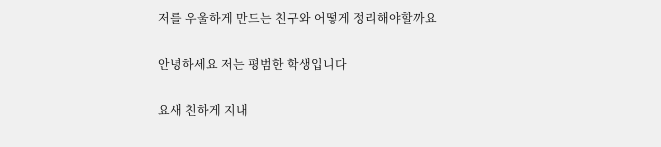저를 우울하게 만드는 친구와 어떻게 정리해야할까요

안녕하세요 저는 평범한 학생입니다

요새 친하게 지내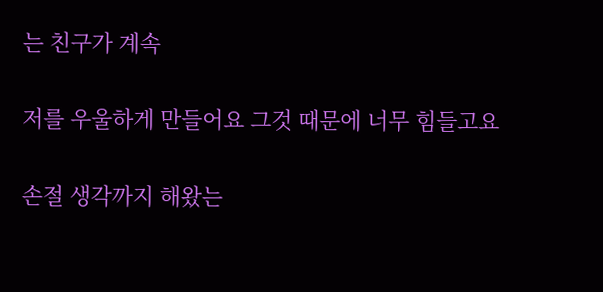는 친구가 계속

저를 우울하게 만들어요 그것 때문에 너무 힘들고요

손절 생각까지 해왔는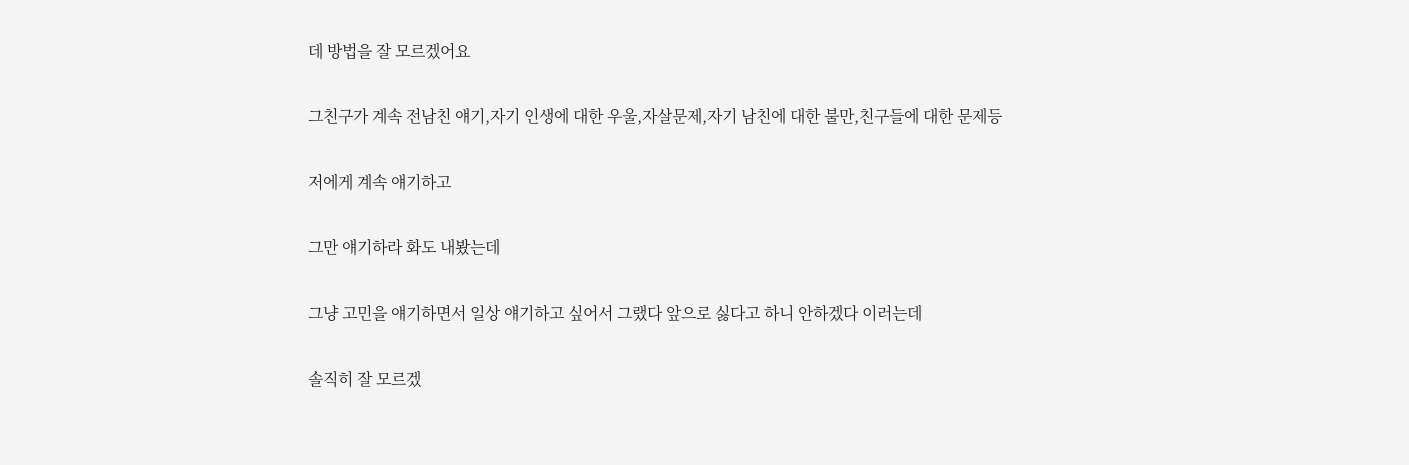데 방법을 잘 모르겠어요

그친구가 계속 전남친 얘기,자기 인생에 대한 우울,자살문제,자기 남친에 대한 불만,친구들에 대한 문제등

저에게 계속 얘기하고

그만 얘기하라 화도 내봤는데

그냥 고민을 얘기하면서 일상 얘기하고 싶어서 그랬다 앞으로 싫다고 하니 안하겠다 이러는데

솔직히 잘 모르겠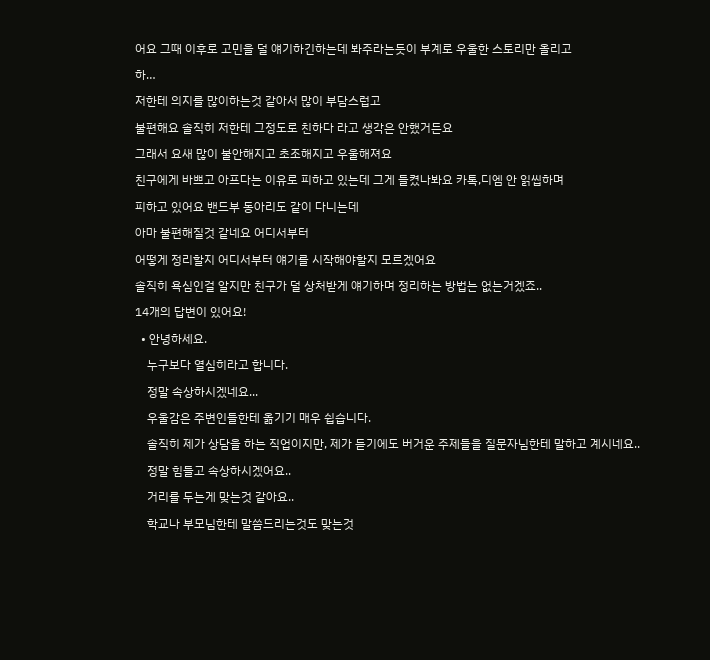어요 그때 이후로 고민을 덜 얘기하긴하는데 봐주라는듯이 부계로 우울한 스토리만 올리고

하…

저한테 의지를 많이하는것 같아서 많이 부담스럽고

불편해요 솔직히 저한테 그정도로 친하다 라고 생각은 안했거든요

그래서 요새 많이 불안해지고 초조해지고 우울해져요

친구에게 바쁘고 아프다는 이유로 피하고 있는데 그게 들켰나봐요 카톡,디엠 안 읽씹하며

피하고 있어요 밴드부 동아리도 같이 다니는데

아마 불편해질것 같네요 어디서부터

어떻게 정리할지 어디서부터 얘기를 시작해야할지 모르겠어요

솔직히 욕심인걸 알지만 친구가 덜 상처받게 얘기하며 정리하는 방법는 없는거겠죠..

14개의 답변이 있어요!

  • 안녕하세요.

    누구보다 열심히라고 합니다.

    정말 속상하시겠네요...

    우울감은 주변인들한테 옮기기 매우 쉽습니다.

    솔직히 제가 상담을 하는 직업이지만, 제가 듣기에도 버거운 주제들을 질문자님한테 말하고 계시네요..

    정말 힘들고 속상하시겠어요..

    거리를 두는게 맞는것 같아요..

    학교나 부모님한테 말씀드리는것도 맞는것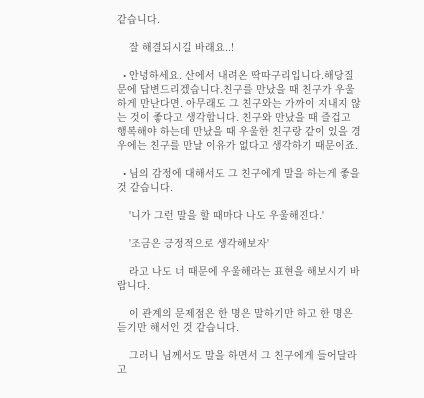같습니다.

    잘 해결되시길 바래요..!

  • 안녕하세요. 산에서 내려온 딱따구리입니다.해당질문에 답변드리겠습니다.친구를 만났을 때 친구가 우울하게 만난다면. 아무래도 그 친구와는 가까이 지내지 않는 것이 좋다고 생각합니다. 친구와 만났을 때 즐겁고 행복해야 하는데 만났을 때 우울한 친구랑 같이 있을 경우에는 친구를 만날 이유가 없다고 생각하기 때문이죠.

  • 님의 감정에 대해서도 그 친구에게 말을 하는게 좋을 것 같습니다.

    '니가 그런 말을 할 때마다 나도 우울해진다.'

    '조금은 긍정적으로 생각해보자'

    라고 나도 너 때문에 우울해라는 표현을 해보시기 바랍니다.

    이 관계의 문제점은 한 명은 말하기만 하고 한 명은 듣기만 해서인 것 같습니다.

    그러니 님께서도 말을 하면서 그 친구에게 들어달라고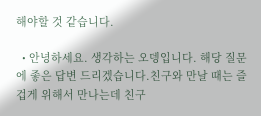해야할 것 같습니다.

  • 안녕하세요. 생각하는 오뎅입니다. 해당 질문에 좋은 답변 드리겠습니다.친구와 만날 때는 즐겁게 위해서 만나는데 친구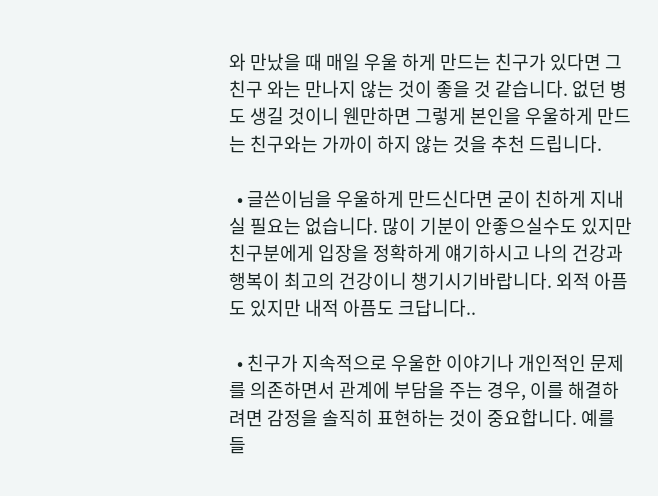와 만났을 때 매일 우울 하게 만드는 친구가 있다면 그 친구 와는 만나지 않는 것이 좋을 것 같습니다. 없던 병도 생길 것이니 웬만하면 그렇게 본인을 우울하게 만드는 친구와는 가까이 하지 않는 것을 추천 드립니다.

  • 글쓴이님을 우울하게 만드신다면 굳이 친하게 지내실 필요는 없습니다. 많이 기분이 안좋으실수도 있지만 친구분에게 입장을 정확하게 얘기하시고 나의 건강과 행복이 최고의 건강이니 챙기시기바랍니다. 외적 아픔도 있지만 내적 아픔도 크답니다..

  • 친구가 지속적으로 우울한 이야기나 개인적인 문제를 의존하면서 관계에 부담을 주는 경우, 이를 해결하려면 감정을 솔직히 표현하는 것이 중요합니다. 예를 들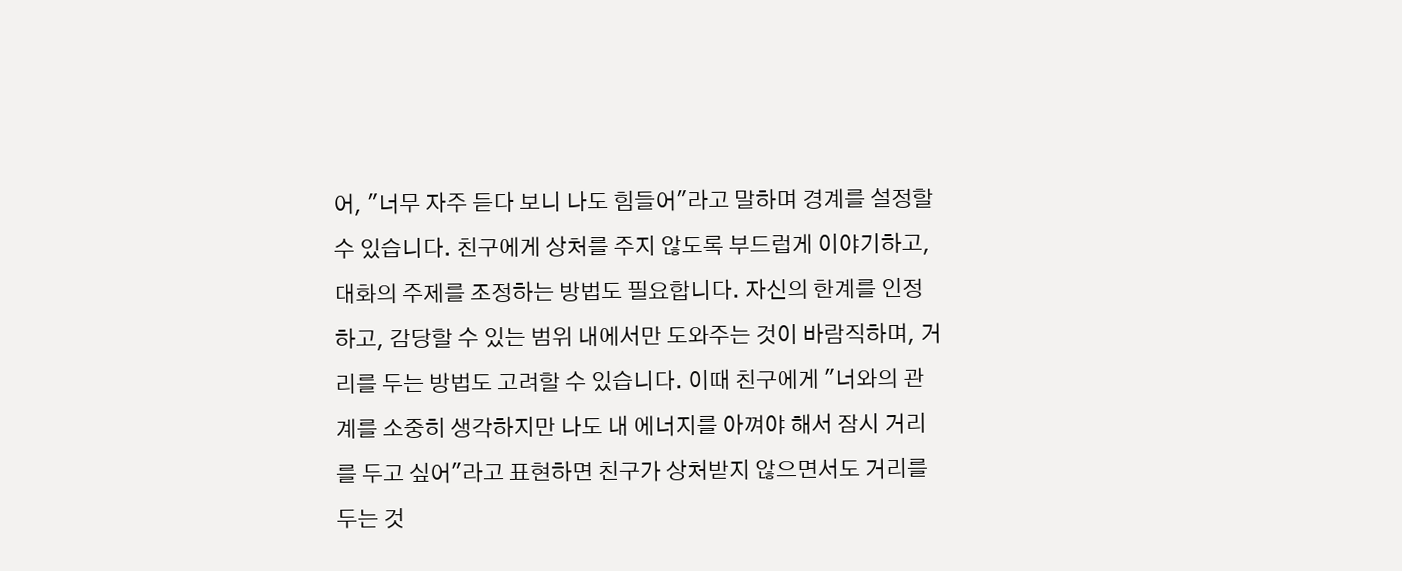어, "너무 자주 듣다 보니 나도 힘들어"라고 말하며 경계를 설정할 수 있습니다. 친구에게 상처를 주지 않도록 부드럽게 이야기하고, 대화의 주제를 조정하는 방법도 필요합니다. 자신의 한계를 인정하고, 감당할 수 있는 범위 내에서만 도와주는 것이 바람직하며, 거리를 두는 방법도 고려할 수 있습니다. 이때 친구에게 "너와의 관계를 소중히 생각하지만 나도 내 에너지를 아껴야 해서 잠시 거리를 두고 싶어"라고 표현하면 친구가 상처받지 않으면서도 거리를 두는 것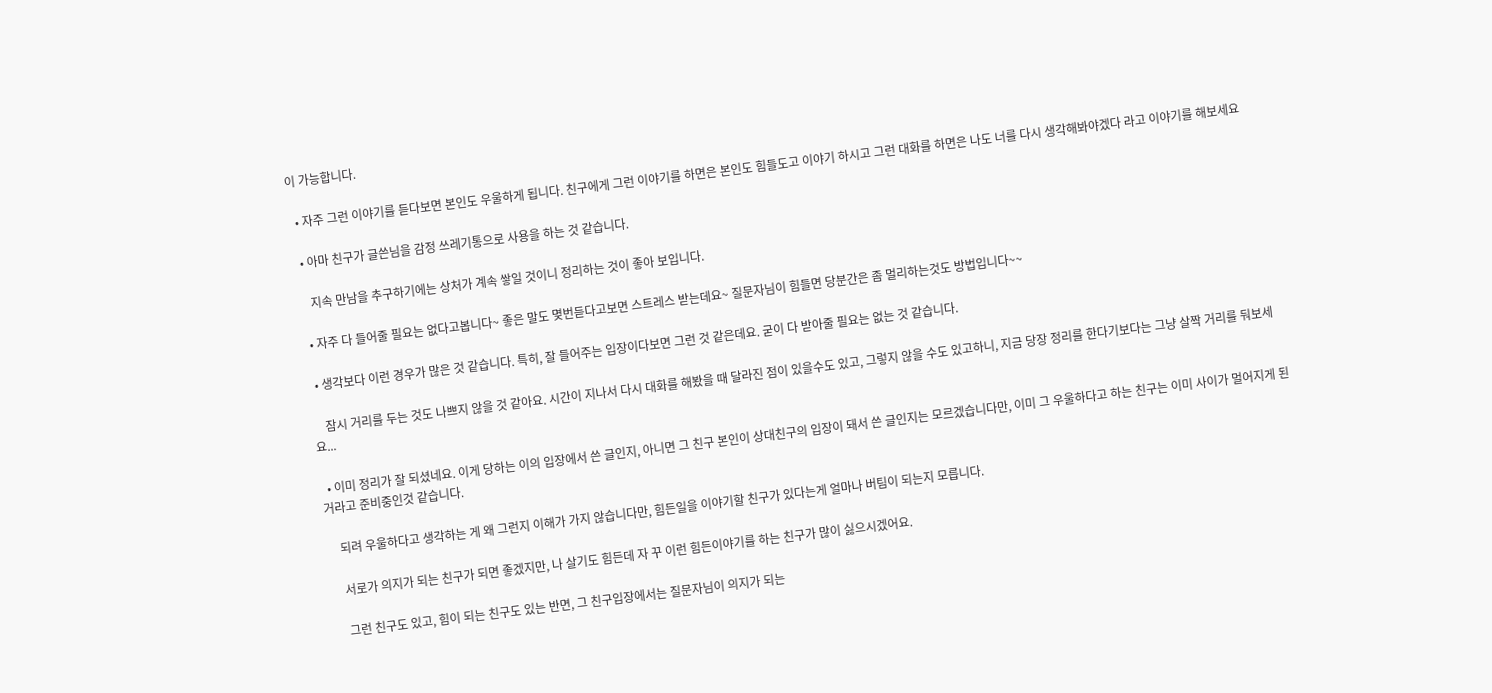이 가능합니다.

  • 자주 그런 이야기를 듣다보면 본인도 우울하게 됩니다. 친구에게 그런 이야기를 하면은 본인도 힘들도고 이야기 하시고 그런 대화를 하면은 나도 너를 다시 생각해봐야겠다 라고 이야기를 해보세요

  • 아마 친구가 글쓴님을 감정 쓰레기통으로 사용을 하는 것 같습니다.

    지속 만남을 추구하기에는 상처가 계속 쌓일 것이니 정리하는 것이 좋아 보입니다.

  • 자주 다 들어줄 필요는 없다고봅니다~ 좋은 말도 몆번듣다고보면 스트레스 받는데요~ 질문자님이 힘들면 당분간은 좀 멀리하는것도 방법입니다~~

  • 생각보다 이런 경우가 많은 것 같습니다. 특히, 잘 들어주는 입장이다보면 그런 것 같은데요. 굳이 다 받아줄 필요는 없는 것 같습니다.

    잠시 거리를 두는 것도 나쁘지 않을 것 같아요. 시간이 지나서 다시 대화를 해봤을 때 달라진 점이 있을수도 있고, 그렇지 않을 수도 있고하니, 지금 당장 정리를 한다기보다는 그냥 살짝 거리를 둬보세요...

  • 이미 정리가 잘 되셨네요. 이게 당하는 이의 입장에서 쓴 글인지, 아니면 그 친구 본인이 상대친구의 입장이 돼서 쓴 글인지는 모르겠습니다만, 이미 그 우울하다고 하는 친구는 이미 사이가 멀어지게 된거라고 준비중인것 같습니다.

    되려 우울하다고 생각하는 게 왜 그런지 이해가 가지 않습니다만, 힘든일을 이야기할 친구가 있다는게 얼마나 버팀이 되는지 모릅니다.

    서로가 의지가 되는 친구가 되면 좋겠지만, 나 살기도 힘든데 자 꾸 이런 힘든이야기를 하는 친구가 많이 싫으시겠어요.

    그런 친구도 있고, 힘이 되는 친구도 있는 반면, 그 친구입장에서는 질문자님이 의지가 되는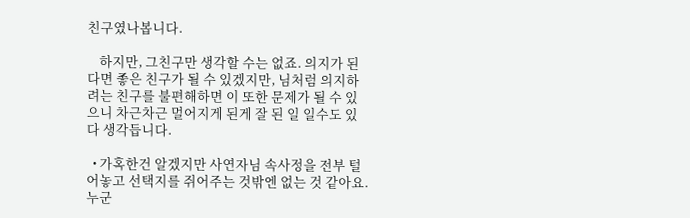친구였나봅니다.

    하지만, 그친구만 생각할 수는 없죠. 의지가 된다면 좋은 친구가 될 수 있겠지만, 님처럼 의지하려는 친구를 불편해하면 이 또한 문제가 될 수 있으니 차근차근 멀어지게 된게 잘 된 일 일수도 있다 생각듭니다.

  • 가혹한건 알겠지만 사연자님 속사정을 전부 털어놓고 선택지를 쥐어주는 것밖엔 없는 것 같아요. 누군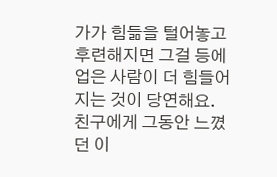가가 힘듦을 털어놓고 후련해지면 그걸 등에 업은 사람이 더 힘들어지는 것이 당연해요. 친구에게 그동안 느꼈던 이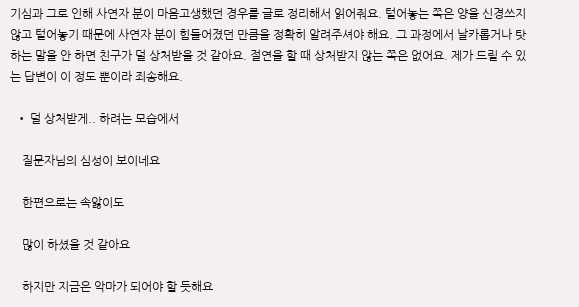기심과 그로 인해 사연자 분이 마음고생했던 경우를 글로 정리해서 읽어줘요. 털어놓는 쪽은 양을 신경쓰지 않고 털어놓기 때문에 사연자 분이 힘들어졌던 만큼을 정확히 알려주셔야 해요. 그 과정에서 날카롭거나 탓하는 말을 안 하면 친구가 덜 상처받을 것 같아요. 절연을 할 때 상처받지 않는 쪽은 없어요. 제가 드릴 수 있는 답변이 이 정도 뿐이라 죄송해요.

  • 덜 상처받게.. 하려는 모습에서

    질문자님의 심성이 보이네요

    한편으로는 속앓이도

    많이 하셨을 것 같아요

    하지만 지금은 악마가 되어야 할 듯해요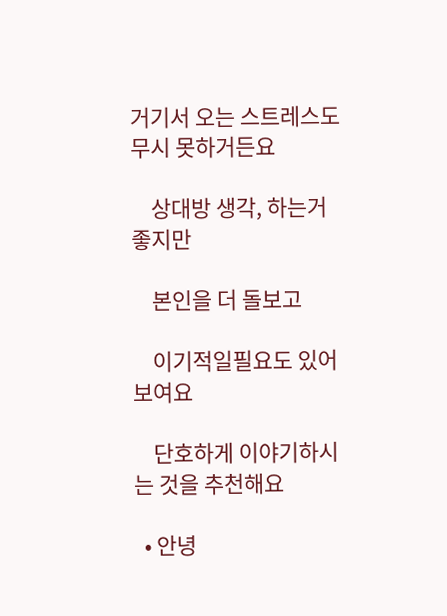거기서 오는 스트레스도 무시 못하거든요

    상대방 생각, 하는거 좋지만

    본인을 더 돌보고

    이기적일필요도 있어보여요

    단호하게 이야기하시는 것을 추천해요

  • 안녕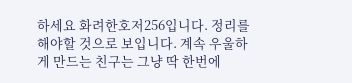하세요 화려한호저256입니다. 정리를 해야할 것으로 보입니다. 계속 우울하게 만드는 친구는 그냥 딱 한번에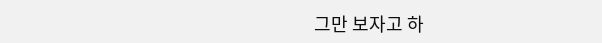그만 보자고 하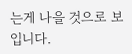는게 나을 것으로 보입니다.